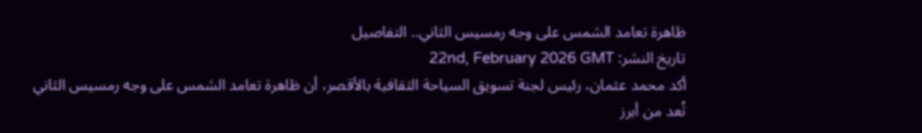ظاهرة تعامد الشمس على وجه رمسيس الثاني.. التفاصيل
تاريخ النشر: 22nd, February 2026 GMT
أكد محمد عثمان، رئيس لجنة تسويق السياحة الثقافية بالأقصر، أن ظاهرة تعامد الشمس على وجه رمسيس الثاني تُعد من أبرز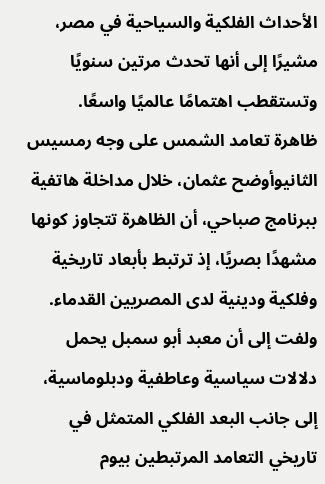الأحداث الفلكية والسياحية في مصر، مشيرًا إلى أنها تحدث مرتين سنويًا وتستقطب اهتمامًا عالميًا واسعًا.
ظاهرة تعامد الشمس على وجه رمسيس الثانيوأوضح عثمان، خلال مداخلة هاتفية ببرنامج صباحي، أن الظاهرة تتجاوز كونها مشهدًا بصريًا، إذ ترتبط بأبعاد تاريخية وفلكية ودينية لدى المصريين القدماء.
ولفت إلى أن معبد أبو سمبل يحمل دلالات سياسية وعاطفية ودبلوماسية، إلى جانب البعد الفلكي المتمثل في تاريخي التعامد المرتبطين بيوم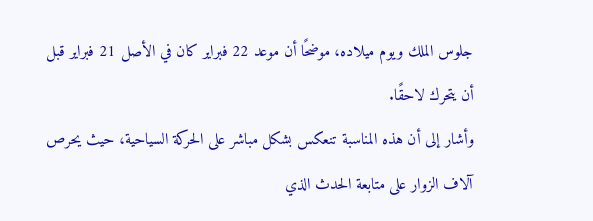جلوس الملك ويوم ميلاده، موضحًا أن موعد 22 فبراير كان في الأصل 21 فبراير قبل أن يتحرك لاحقًا.
وأشار إلى أن هذه المناسبة تنعكس بشكل مباشر على الحركة السياحية، حيث يحرص آلاف الزوار على متابعة الحدث الذي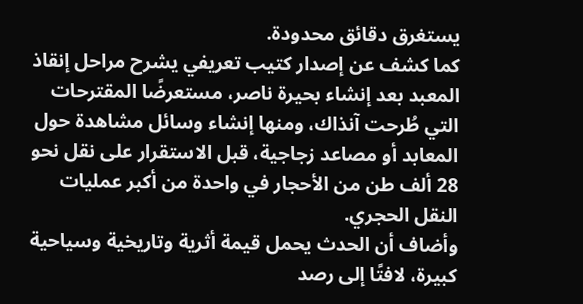يستغرق دقائق محدودة.
كما كشف عن إصدار كتيب تعريفي يشرح مراحل إنقاذ المعبد بعد إنشاء بحيرة ناصر، مستعرضًا المقترحات التي طُرحت آنذاك، ومنها إنشاء وسائل مشاهدة حول المعابد أو مصاعد زجاجية، قبل الاستقرار على نقل نحو 28 ألف طن من الأحجار في واحدة من أكبر عمليات النقل الحجري.
وأضاف أن الحدث يحمل قيمة أثرية وتاريخية وسياحية كبيرة، لافتًا إلى رصد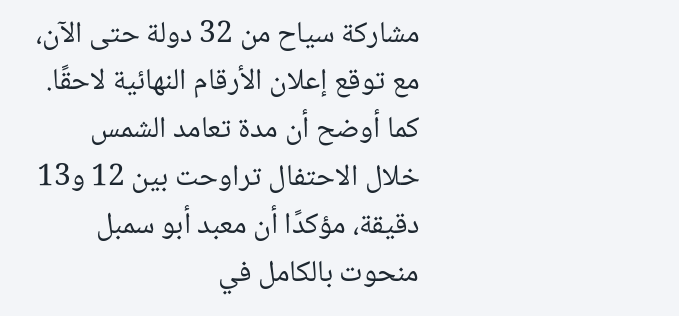مشاركة سياح من 32 دولة حتى الآن، مع توقع إعلان الأرقام النهائية لاحقًا.
كما أوضح أن مدة تعامد الشمس خلال الاحتفال تراوحت بين 12 و13 دقيقة، مؤكدًا أن معبد أبو سمبل منحوت بالكامل في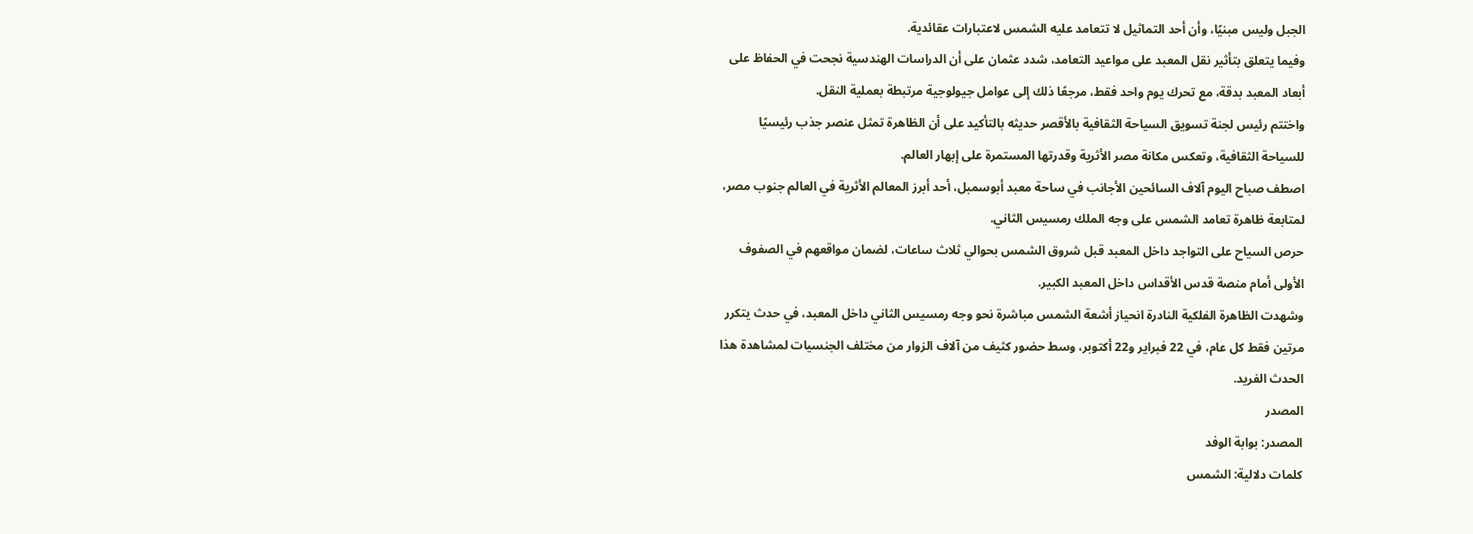الجبل وليس مبنيًا، وأن أحد التماثيل لا تتعامد عليه الشمس لاعتبارات عقائدية.
وفيما يتعلق بتأثير نقل المعبد على مواعيد التعامد، شدد عثمان على أن الدراسات الهندسية نجحت في الحفاظ على أبعاد المعبد بدقة، مع تحرك يوم واحد فقط، مرجعًا ذلك إلى عوامل جيولوجية مرتبطة بعملية النقل.
واختتم رئيس لجنة تسويق السياحة الثقافية بالأقصر حديثه بالتأكيد على أن الظاهرة تمثل عنصر جذب رئيسيًا للسياحة الثقافية، وتعكس مكانة مصر الأثرية وقدرتها المستمرة على إبهار العالم.
اصطف صباح اليوم آلاف السائحين الأجانب في ساحة معبد أبوسمبل، أحد أبرز المعالم الأثرية في العالم جنوب مصر، لمتابعة ظاهرة تعامد الشمس على وجه الملك رمسيس الثاني.
حرص السياح على التواجد داخل المعبد قبل شروق الشمس بحوالي ثلاث ساعات، لضمان مواقعهم في الصفوف الأولى أمام منصة قدس الأقداس داخل المعبد الكبير.
وشهدت الظاهرة الفلكية النادرة انحياز أشعة الشمس مباشرة نحو وجه رمسيس الثاني داخل المعبد، في حدث يتكرر مرتين فقط كل عام، في 22 فبراير و22 أكتوبر، وسط حضور كثيف من آلاف الزوار من مختلف الجنسيات لمشاهدة هذا الحدث الفريد.
المصدر
المصدر: بوابة الوفد
كلمات دلالية: الشمس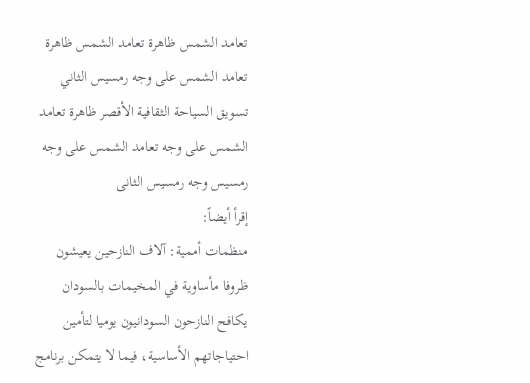تعامد الشمس ظاهرة تعامد الشمس ظاهرة تعامد الشمس على وجه رمسيس الثاني تسويق السياحة الثقافية الأقصر ظاهرة تعامد الشمس على وجه تعامد الشمس على وجه رمسیس وجه رمسیس الثانی
إقرأ أيضاً:
منظمات أممية: آلاف النازحين يعيشون ظروفا مأساوية في المخيمات بالسودان
يكافح النازحون السودانيون يوميا لتأمين احتياجاتهم الأساسية، فيما لا يتمكن برنامج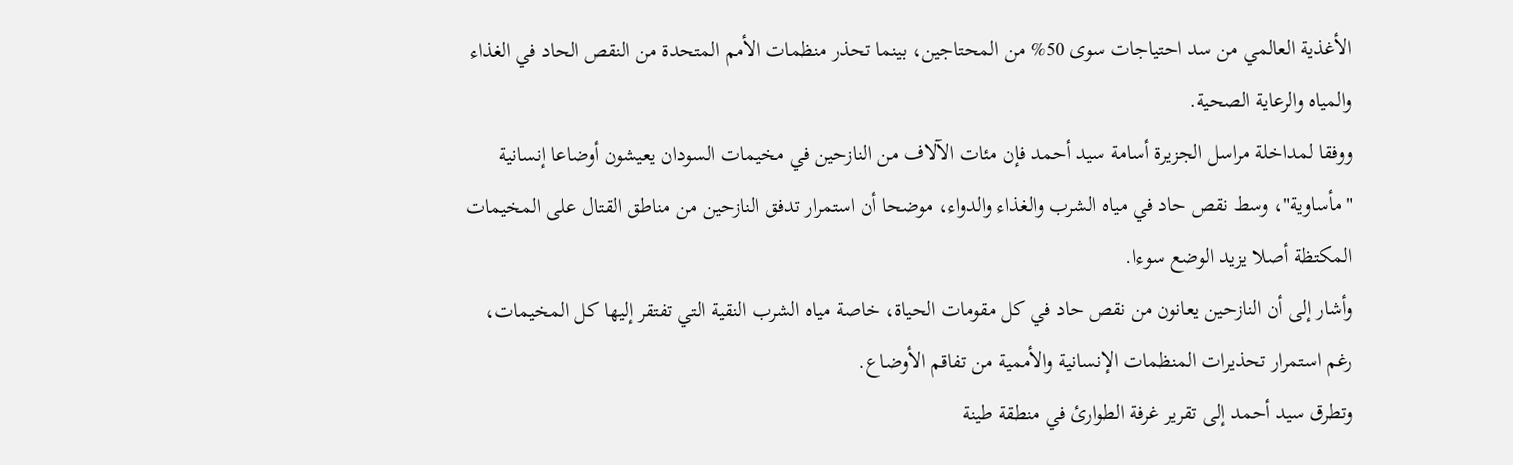الأغذية العالمي من سد احتياجات سوى 50% من المحتاجين، بينما تحذر منظمات الأمم المتحدة من النقص الحاد في الغذاء والمياه والرعاية الصحية.
ووفقا لمداخلة مراسل الجزيرة أسامة سيد أحمد فإن مئات الآلاف من النازحين في مخيمات السودان يعيشون أوضاعا إنسانية "مأساوية"، وسط نقص حاد في مياه الشرب والغذاء والدواء، موضحا أن استمرار تدفق النازحين من مناطق القتال على المخيمات المكتظة أصلا يزيد الوضع سوءا.
وأشار إلى أن النازحين يعانون من نقص حاد في كل مقومات الحياة، خاصة مياه الشرب النقية التي تفتقر إليها كل المخيمات، رغم استمرار تحذيرات المنظمات الإنسانية والأممية من تفاقم الأوضاع.
وتطرق سيد أحمد إلى تقرير غرفة الطوارئ في منطقة طينة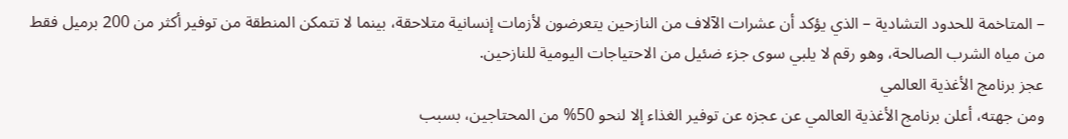– المتاخمة للحدود التشادية – الذي يؤكد أن عشرات الآلاف من النازحين يتعرضون لأزمات إنسانية متلاحقة، بينما لا تتمكن المنطقة من توفير أكثر من 200 برميل فقط من مياه الشرب الصالحة، وهو رقم لا يلبي سوى جزء ضئيل من الاحتياجات اليومية للنازحين.
عجز برنامج الأغذية العالمي
ومن جهته، أعلن برنامج الأغذية العالمي عن عجزه عن توفير الغذاء إلا لنحو 50% من المحتاجين، بسبب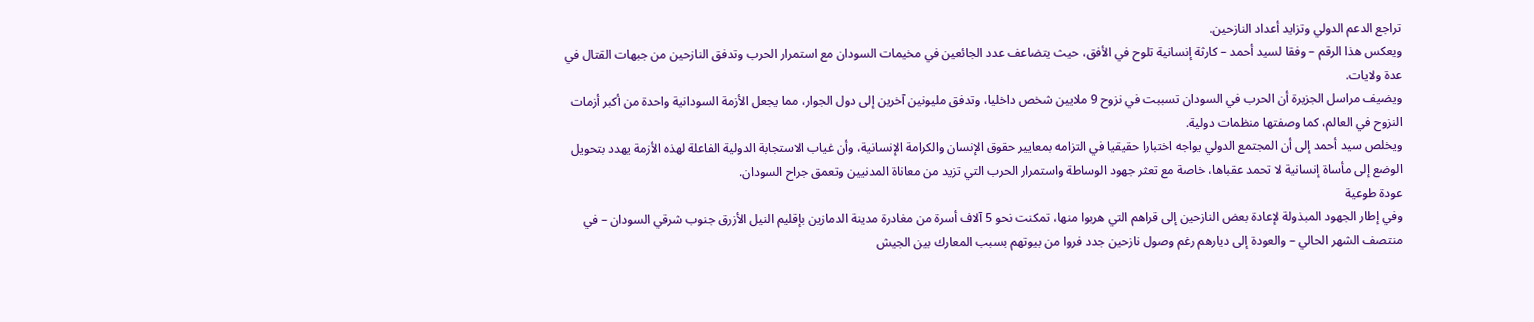تراجع الدعم الدولي وتزايد أعداد النازحين.
ويعكس هذا الرقم – وفقا لسيد أحمد – كارثة إنسانية تلوح في الأفق، حيث يتضاعف عدد الجائعين في مخيمات السودان مع استمرار الحرب وتدفق النازحين من جبهات القتال في عدة ولايات.
ويضيف مراسل الجزيرة أن الحرب في السودان تسببت في نزوح 9 ملايين شخص داخليا، وتدفق مليونين آخرين إلى دول الجوار، مما يجعل الأزمة السودانية واحدة من أكبر أزمات النزوح في العالم، كما وصفتها منظمات دولية.
ويخلص سيد أحمد إلى أن المجتمع الدولي يواجه اختبارا حقيقيا في التزامه بمعايير حقوق الإنسان والكرامة الإنسانية، وأن غياب الاستجابة الدولية الفاعلة لهذه الأزمة يهدد بتحويل الوضع إلى مأساة إنسانية لا تحمد عقباها، خاصة مع تعثر جهود الوساطة واستمرار الحرب التي تزيد من معاناة المدنيين وتعمق جراح السودان.
عودة طوعية
وفي إطار الجهود المبذولة لإعادة بعض النازحين إلى قراهم التي هربوا منها، تمكنت نحو 5 آلاف أسرة من مغادرة مدينة الدمازين بإقليم النيل الأزرق جنوب شرقي السودان – في منتصف الشهر الحالي – والعودة إلى ديارهم رغم وصول نازحين جدد فروا من بيوتهم بسبب المعارك بين الجيش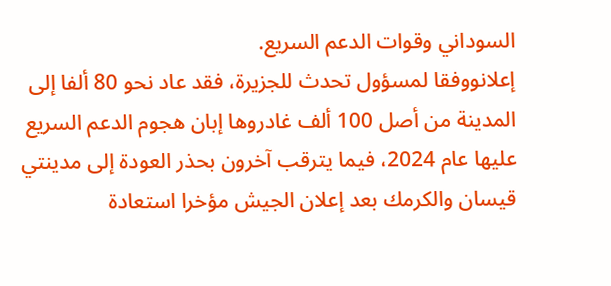السوداني وقوات الدعم السريع.
إعلانووفقا لمسؤول تحدث للجزيرة، فقد عاد نحو 80 ألفا إلى المدينة من أصل 100 ألف غادروها إبان هجوم الدعم السريع عليها عام 2024، فيما يترقب آخرون بحذر العودة إلى مدينتي قيسان والكرمك بعد إعلان الجيش مؤخرا استعادة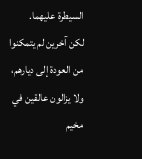السيطرة عليهما.
لكن آخرين لم يتمكنوا من العودة إلى ديارهم، ولا يزالون عالقين في مخيم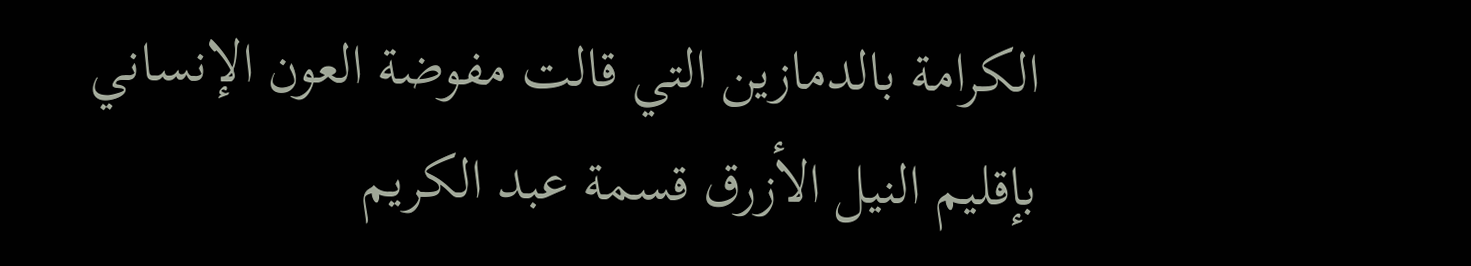الكرامة بالدمازين التي قالت مفوضة العون الإنساني بإقليم النيل الأزرق قسمة عبد الكريم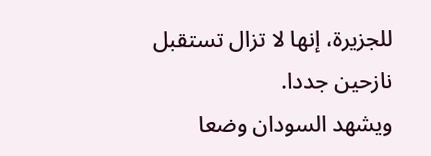للجزيرة، إنها لا تزال تستقبل نازحين جددا.
ويشهد السودان وضعا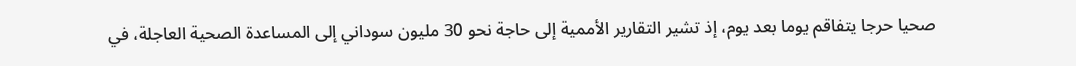صحيا حرجا يتفاقم يوما بعد يوم، إذ تشير التقارير الأممية إلى حاجة نحو 30 مليون سوداني إلى المساعدة الصحية العاجلة، في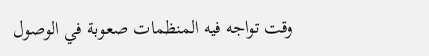وقت تواجه فيه المنظمات صعوبة في الوصول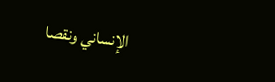الإنساني ونقصا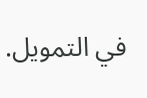في التمويل.